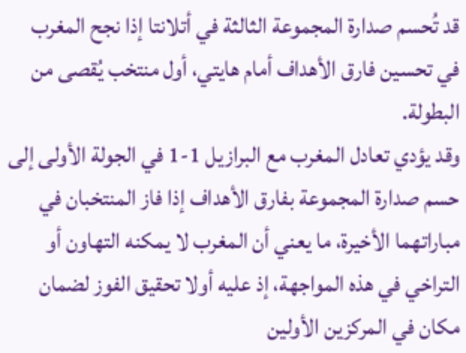قد تُحسم صدارة المجموعة الثالثة في أتلانتا إذا نجح المغرب في تحسين فارق الأهداف أمام هايتي، أول منتخب يُقصى من البطولة.
وقد يؤدي تعادل المغرب مع البرازيل 1-1 في الجولة الأولى إلى حسم صدارة المجموعة بفارق الأهداف إذا فاز المنتخبان في مباراتهما الأخيرة، ما يعني أن المغرب لا يمكنه التهاون أو التراخي في هذه المواجهة، إذ عليه أولا تحقيق الفوز لضمان مكان في المركزين الأولين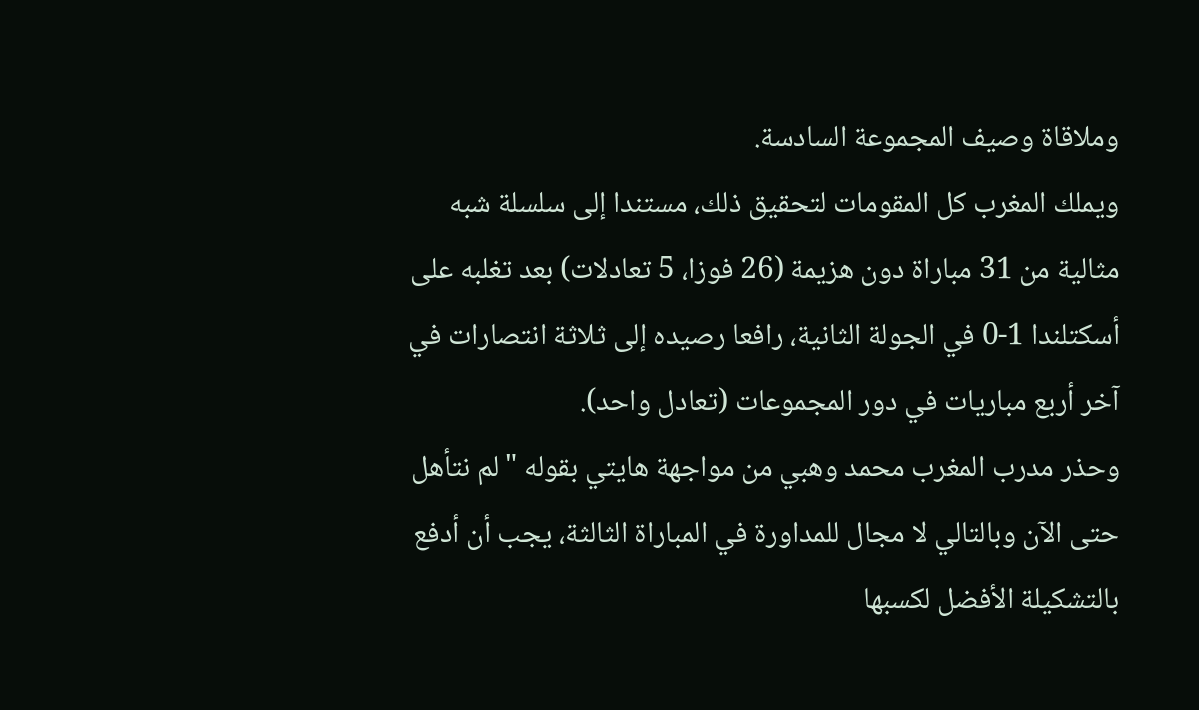وملاقاة وصيف المجموعة السادسة.
ويملك المغرب كل المقومات لتحقيق ذلك، مستندا إلى سلسلة شبه مثالية من 31 مباراة دون هزيمة (26 فوزا، 5 تعادلات) بعد تغلبه على أسكتلندا 1-0 في الجولة الثانية، رافعا رصيده إلى ثلاثة انتصارات في آخر أربع مباريات في دور المجموعات (تعادل واحد).
وحذر مدرب المغرب محمد وهبي من مواجهة هايتي بقوله "لم نتأهل حتى الآن وبالتالي لا مجال للمداورة في المباراة الثالثة، يجب أن أدفع بالتشكيلة الأفضل لكسبها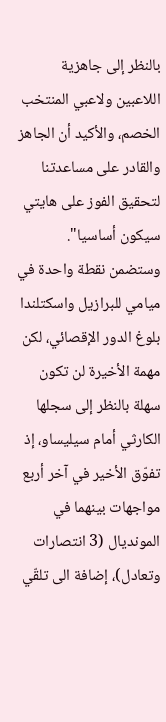بالنظر إلى جاهزية اللاعبين ولاعبي المنتخب الخصم، والأكيد أن الجاهز والقادر على مساعدتنا لتحقيق الفوز على هايتي سيكون أساسيا".
وستضمن نقطة واحدة في ميامي للبرازيل واسكتلندا بلوغ الدور الإقصائي، لكن مهمة الأخيرة لن تكون سهلة بالنظر إلى سجلها الكارثي أمام سيليساو، إذ تفوّق الأخير في آخر أربع مواجهات بينهما في المونديال (3 انتصارات وتعادل)، إضافة الى تلقّي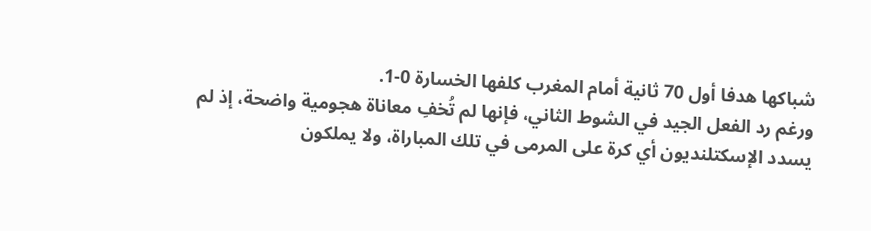شباكها هدفا أول 70 ثانية أمام المغرب كلفها الخسارة 0-1.
ورغم رد الفعل الجيد في الشوط الثاني، فإنها لم تُخفِ معاناة هجومية واضحة، إذ لم يسدد الإسكتلنديون أي كرة على المرمى في تلك المباراة، ولا يملكون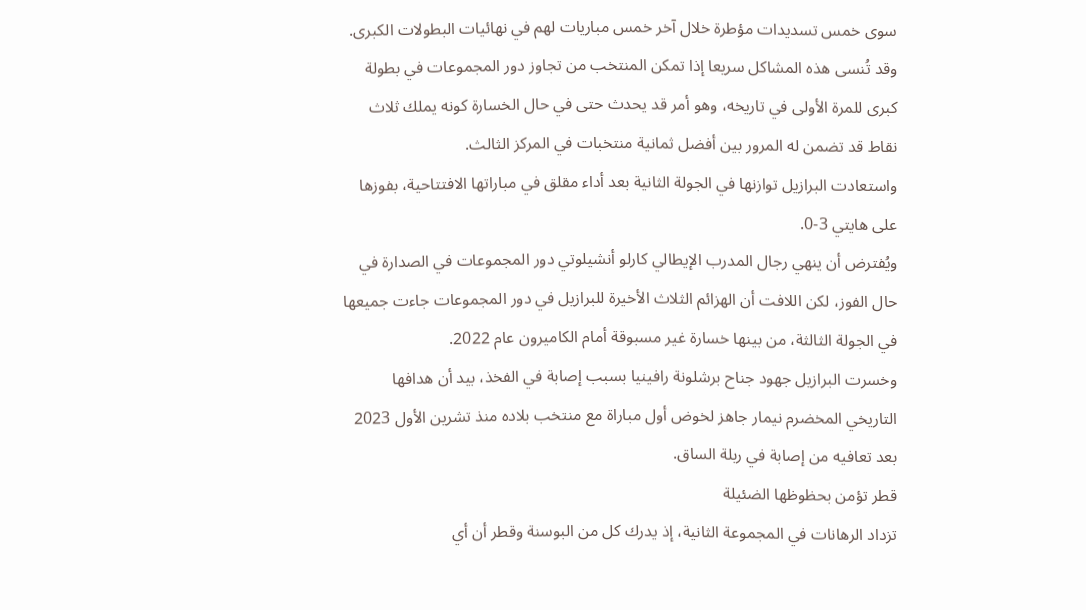سوى خمس تسديدات مؤطرة خلال آخر خمس مباريات لهم في نهائيات البطولات الكبرى.
وقد تُنسى هذه المشاكل سريعا إذا تمكن المنتخب من تجاوز دور المجموعات في بطولة كبرى للمرة الأولى في تاريخه، وهو أمر قد يحدث حتى في حال الخسارة كونه يملك ثلاث نقاط قد تضمن له المرور بين أفضل ثمانية منتخبات في المركز الثالث.
واستعادت البرازيل توازنها في الجولة الثانية بعد أداء مقلق في مباراتها الافتتاحية، بفوزها على هايتي 3-0.
ويُفترض أن ينهي رجال المدرب الإيطالي كارلو أنشيلوتي دور المجموعات في الصدارة في حال الفوز، لكن اللافت أن الهزائم الثلاث الأخيرة للبرازيل في دور المجموعات جاءت جميعها في الجولة الثالثة، من بينها خسارة غير مسبوقة أمام الكاميرون عام 2022.
وخسرت البرازيل جهود جناح برشلونة رافينيا بسبب إصابة في الفخذ، بيد أن هدافها التاريخي المخضرم نيمار جاهز لخوض أول مباراة مع منتخب بلاده منذ تشرين الأول 2023 بعد تعافيه من إصابة في ربلة الساق.
قطر تؤمن بحظوظها الضئيلة
تزداد الرهانات في المجموعة الثانية، إذ يدرك كل من البوسنة وقطر أن أي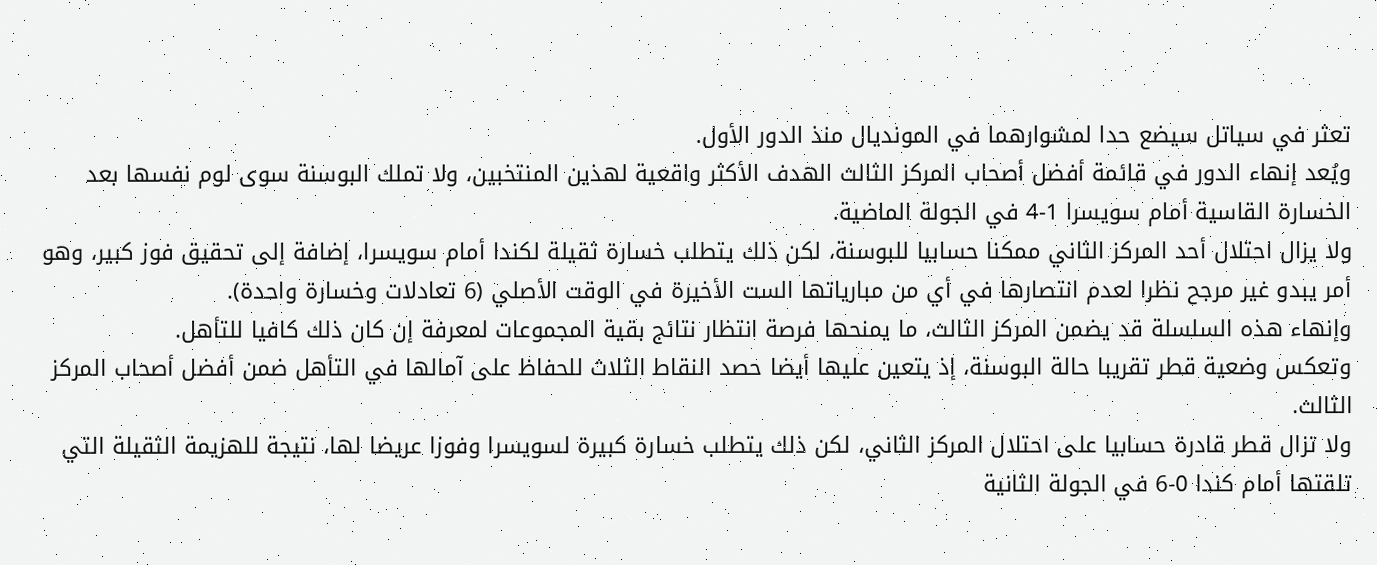تعثر في سياتل سيضع حدا لمشوارهما في المونديال منذ الدور الأول.
ويُعد إنهاء الدور في قائمة أفضل أصحاب المركز الثالث الهدف الأكثر واقعية لهذين المنتخبين، ولا تملك البوسنة سوى لوم نفسها بعد الخسارة القاسية أمام سويسرا 1-4 في الجولة الماضية.
ولا يزال احتلال أحد المركز الثاني ممكنا حسابيا للبوسنة، لكن ذلك يتطلب خسارة ثقيلة لكندا أمام سويسرا، إضافة إلى تحقيق فوز كبير، وهو أمر يبدو غير مرجح نظرا لعدم انتصارها في أي من مبارياتها الست الأخيرة في الوقت الأصلي (6 تعادلات وخسارة واحدة).
وإنهاء هذه السلسلة قد يضمن المركز الثالث، ما يمنحها فرصة انتظار نتائج بقية المجموعات لمعرفة إن كان ذلك كافيا للتأهل.
وتعكس وضعية قطر تقريبا حالة البوسنة، إذ يتعين عليها أيضا حصد النقاط الثلاث للحفاظ على آمالها في التأهل ضمن أفضل أصحاب المركز الثالث.
ولا تزال قطر قادرة حسابيا على احتلال المركز الثاني، لكن ذلك يتطلب خسارة كبيرة لسويسرا وفوزا عريضا لها، نتيجة للهزيمة الثقيلة التي تلقتها أمام كندا 0-6 في الجولة الثانية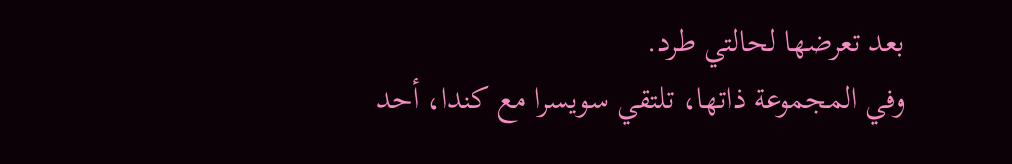بعد تعرضها لحالتي طرد.
وفي المجموعة ذاتها، تلتقي سويسرا مع كندا، أحد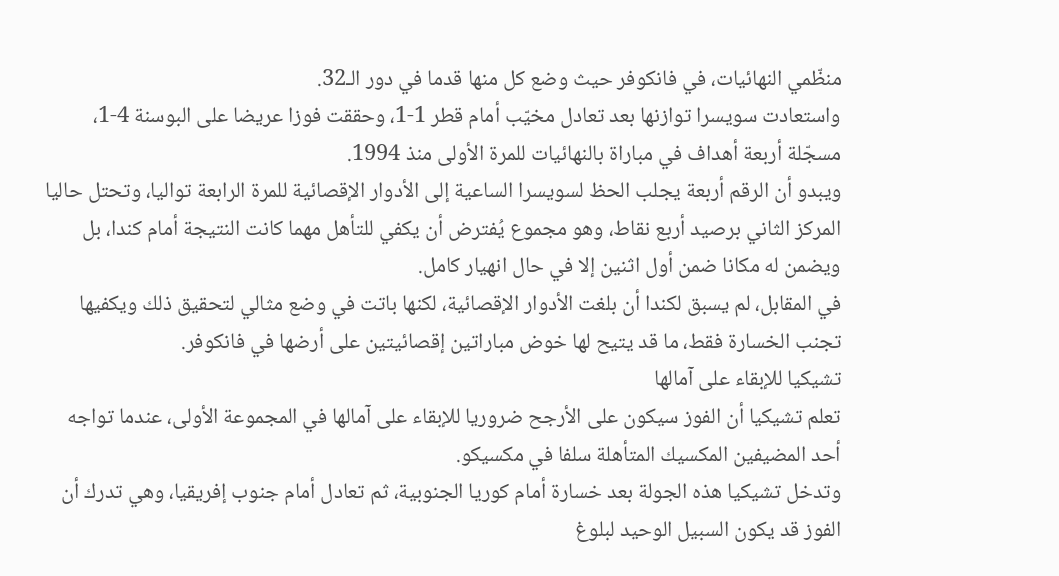منظّمي النهائيات، في فانكوفر حيث وضع كل منها قدما في دور الـ32.
واستعادت سويسرا توازنها بعد تعادل مخيّب أمام قطر 1-1، وحققت فوزا عريضا على البوسنة 4-1، مسجّلة أربعة أهداف في مباراة بالنهائيات للمرة الأولى منذ 1994.
ويبدو أن الرقم أربعة يجلب الحظ لسويسرا الساعية إلى الأدوار الإقصائية للمرة الرابعة تواليا، وتحتل حاليا المركز الثاني برصيد أربع نقاط، وهو مجموع يُفترض أن يكفي للتأهل مهما كانت النتيجة أمام كندا، بل ويضمن له مكانا ضمن أول اثنين إلا في حال انهيار كامل.
في المقابل، لم يسبق لكندا أن بلغت الأدوار الإقصائية، لكنها باتت في وضع مثالي لتحقيق ذلك ويكفيها تجنب الخسارة فقط، ما قد يتيح لها خوض مباراتين إقصائيتين على أرضها في فانكوفر.
تشيكيا للإبقاء على آمالها
تعلم تشيكيا أن الفوز سيكون على الأرجح ضروريا للإبقاء على آمالها في المجموعة الأولى، عندما تواجه أحد المضيفين المكسيك المتأهلة سلفا في مكسيكو.
وتدخل تشيكيا هذه الجولة بعد خسارة أمام كوريا الجنوبية، ثم تعادل أمام جنوب إفريقيا، وهي تدرك أن الفوز قد يكون السبيل الوحيد لبلوغ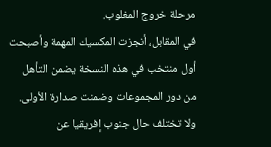مرحلة خروج المغلوب.
في المقابل، أنجزت المكسيك المهمة وأصبحت أول منتخب في هذه النسخة يضمن التأهل من دور المجموعات وضمنت صدارة الأولى.
ولا تختلف حال جنوب إفريقيا عن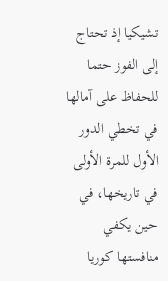تشيكيا إذ تحتاج إلى الفوز حتما للحفاظ على آمالها في تخطي الدور الأول للمرة الأولى في تاريخها، في حين يكفي منافستها كوريا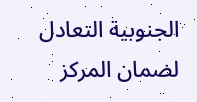الجنوبية التعادل لضمان المركز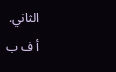الثاني.
أ ف ب